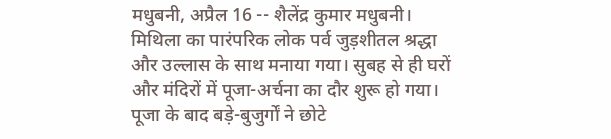मधुबनी, अप्रैल 16 -- शैलेंद्र कुमार मधुबनी। मिथिला का पारंपरिक लोक पर्व जुड़शीतल श्रद्धा और उल्लास के साथ मनाया गया। सुबह से ही घरों और मंदिरों में पूजा-अर्चना का दौर शुरू हो गया। पूजा के बाद बड़े-बुजुर्गों ने छोटे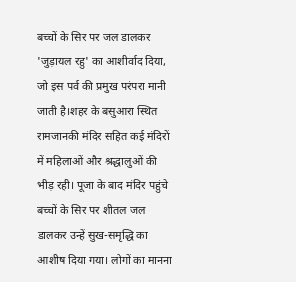बच्चों के सिर पर जल डालकर 'जुड़ायल रहु' का आशीर्वाद दिया, जो इस पर्व की प्रमुख परंपरा मानी जाती है।शहर के बसुआरा स्थित रामजानकी मंदिर सहित कई मंदिरों में महिलाओं और श्रद्धालुओं की भीड़ रही। पूजा के बाद मंदिर पहुंचे बच्चों के सिर पर शीतल जल डालकर उन्हें सुख-समृद्धि का आशीष दिया गया। लोगों का मानना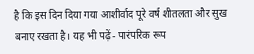है कि इस दिन दिया गया आशीर्वाद पूरे वर्ष शीतलता और सुख बनाए रखता है। यह भी पढ़ें- पारंपरिक रूप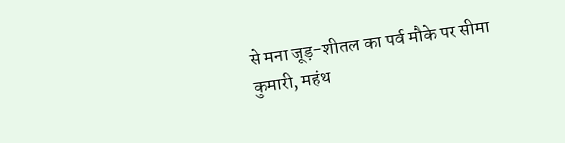से मना जूड़-शीतल का पर्व मौके पर सीमा कुमारी, महंथ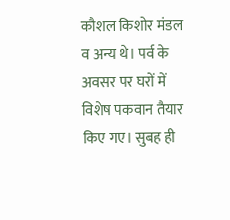कौशल किशोर मंडल व अन्य थे। पर्व के अवसर पर घरों में विशेष पकवान तैयार किए गए। सुबह ही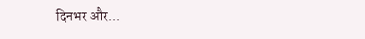दिनभर और...